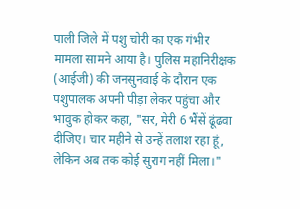पाली जिले में पशु चोरी का एक गंभीर मामला सामने आया है। पुलिस महानिरीक्षक (आईजी) की जनसुनवाई के दौरान एक पशुपालक अपनी पीड़ा लेकर पहुंचा और भावुक होकर कहा, "सर, मेरी 6 भैंसें ढूंढवा दीजिए। चार महीने से उन्हें तलाश रहा हूं, लेकिन अब तक कोई सुराग नहीं मिला।"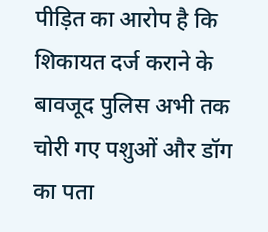पीड़ित का आरोप है कि शिकायत दर्ज कराने के बावजूद पुलिस अभी तक चोरी गए पशुओं और डॉग का पता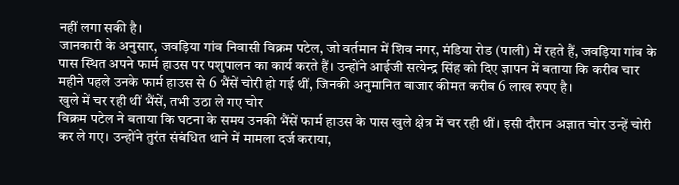नहीं लगा सकी है।
जानकारी के अनुसार, जवड़िया गांव निवासी विक्रम पटेल, जो वर्तमान में शिव नगर, मंडिया रोड (पाली) में रहते हैं, जवड़िया गांव के पास स्थित अपने फार्म हाउस पर पशुपालन का कार्य करते हैं। उन्होंने आईजी सत्येन्द्र सिंह को दिए ज्ञापन में बताया कि करीब चार महीने पहले उनके फार्म हाउस से 6 भैंसें चोरी हो गई थीं, जिनकी अनुमानित बाजार कीमत करीब 6 लाख रुपए है।
खुले में चर रही थीं भैंसें, तभी उठा ले गए चोर
विक्रम पटेल ने बताया कि घटना के समय उनकी भैंसें फार्म हाउस के पास खुले क्षेत्र में चर रही थीं। इसी दौरान अज्ञात चोर उन्हें चोरी कर ले गए। उन्होंने तुरंत संबंधित थाने में मामला दर्ज कराया,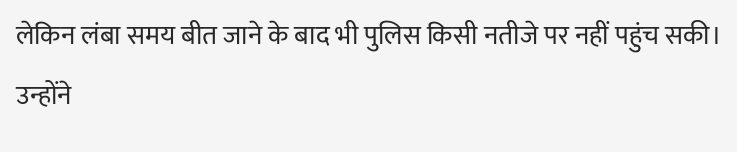लेकिन लंबा समय बीत जाने के बाद भी पुलिस किसी नतीजे पर नहीं पहुंच सकी। उन्होंने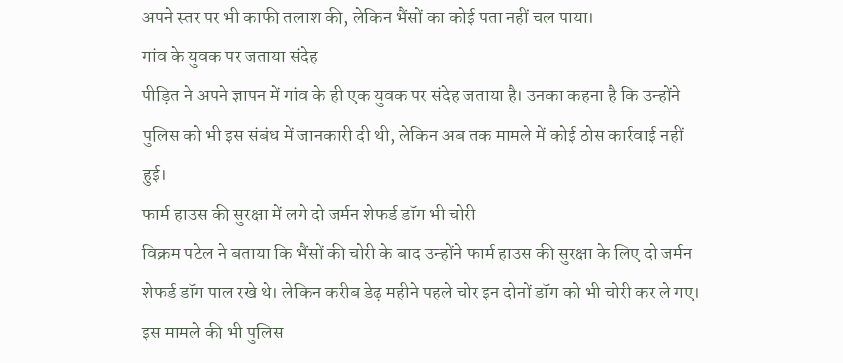अपने स्तर पर भी काफी तलाश की, लेकिन भैंसों का कोई पता नहीं चल पाया।
गांव के युवक पर जताया संदेह
पीड़ित ने अपने ज्ञापन में गांव के ही एक युवक पर संदेह जताया है। उनका कहना है कि उन्होंने पुलिस को भी इस संबंध में जानकारी दी थी, लेकिन अब तक मामले में कोई ठोस कार्रवाई नहीं हुई।
फार्म हाउस की सुरक्षा में लगे दो जर्मन शेफर्ड डॉग भी चोरी
विक्रम पटेल ने बताया कि भैंसों की चोरी के बाद उन्होंने फार्म हाउस की सुरक्षा के लिए दो जर्मन शेफर्ड डॉग पाल रखे थे। लेकिन करीब डेढ़ महीने पहले चोर इन दोनों डॉग को भी चोरी कर ले गए। इस मामले की भी पुलिस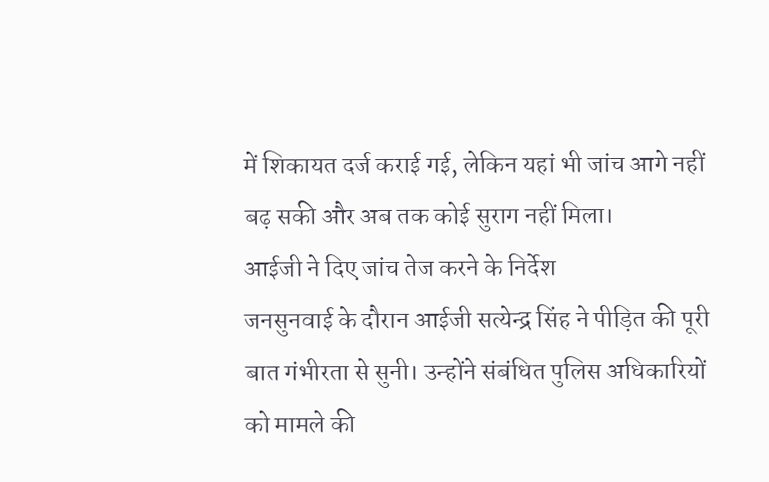में शिकायत दर्ज कराई गई, लेकिन यहां भी जांच आगे नहीं बढ़ सकी और अब तक कोई सुराग नहीं मिला।
आईजी ने दिए जांच तेज करने के निर्देश
जनसुनवाई के दौरान आईजी सत्येन्द्र सिंह ने पीड़ित की पूरी बात गंभीरता से सुनी। उन्होंने संबंधित पुलिस अधिकारियों को मामले की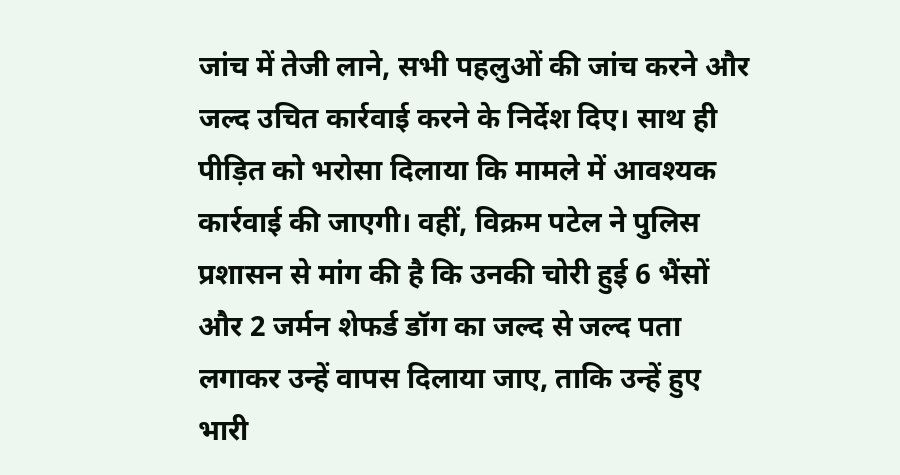जांच में तेजी लाने, सभी पहलुओं की जांच करने और जल्द उचित कार्रवाई करने के निर्देश दिए। साथ ही पीड़ित को भरोसा दिलाया कि मामले में आवश्यक कार्रवाई की जाएगी। वहीं, विक्रम पटेल ने पुलिस प्रशासन से मांग की है कि उनकी चोरी हुई 6 भैंसों और 2 जर्मन शेफर्ड डॉग का जल्द से जल्द पता लगाकर उन्हें वापस दिलाया जाए, ताकि उन्हें हुए भारी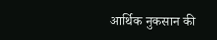आर्थिक नुकसान की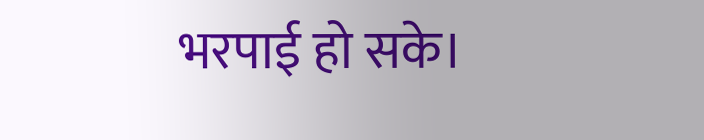भरपाई हो सके।